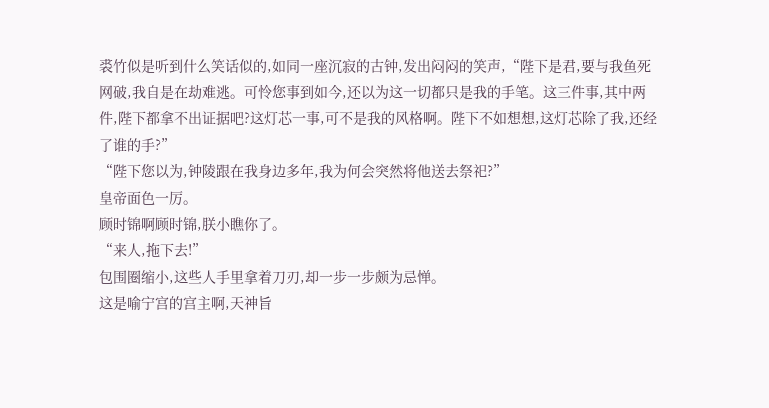裘竹似是听到什么笑话似的,如同一座沉寂的古钟,发出闷闷的笑声,“陛下是君,要与我鱼死网破,我自是在劫难逃。可怜您事到如今,还以为这一切都只是我的手笔。这三件事,其中两件,陛下都拿不出证据吧?这灯芯一事,可不是我的风格啊。陛下不如想想,这灯芯除了我,还经了谁的手?”
“陛下您以为,钟陵跟在我身边多年,我为何会突然将他送去祭祀?”
皇帝面色一厉。
顾时锦啊顾时锦,朕小瞧你了。
“来人,拖下去!”
包围圈缩小,这些人手里拿着刀刃,却一步一步颇为忌惮。
这是喻宁宫的宫主啊,天神旨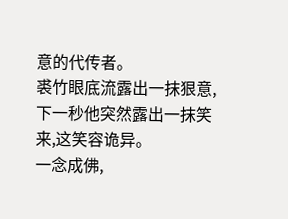意的代传者。
裘竹眼底流露出一抹狠意,下一秒他突然露出一抹笑来,这笑容诡异。
一念成佛,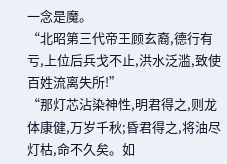一念是魔。
“北昭第三代帝王顾玄裔,德行有亏,上位后兵戈不止,洪水泛滥,致使百姓流离失所!”
“那灯芯沾染神性,明君得之,则龙体康健,万岁千秋;昏君得之,将油尽灯枯,命不久矣。如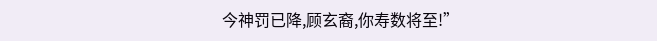今神罚已降,顾玄裔,你寿数将至!”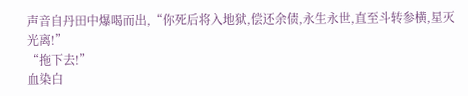声音自丹田中爆喝而出,“你死后将入地狱,偿还余债,永生永世,直至斗转参横,星灭光离!”
“拖下去!”
血染白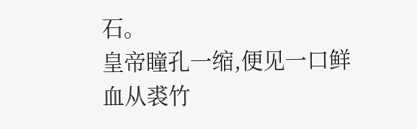石。
皇帝瞳孔一缩,便见一口鲜血从裘竹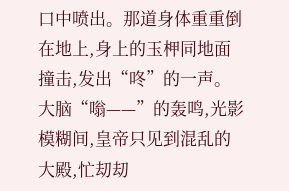口中喷出。那道身体重重倒在地上,身上的玉柙同地面撞击,发出“咚”的一声。
大脑“嗡——”的轰鸣,光影模糊间,皇帝只见到混乱的大殿,忙刧刧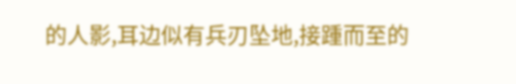的人影,耳边似有兵刃坠地,接踵而至的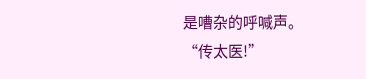是嘈杂的呼喊声。
“传太医!”